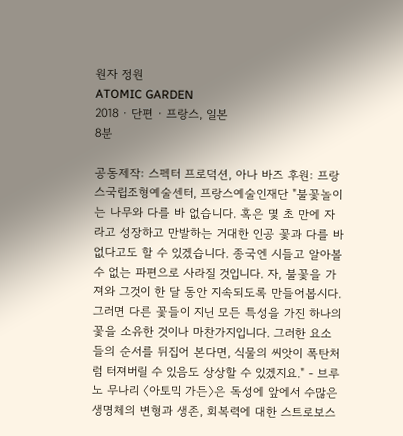원자 정원
ATOMIC GARDEN
2018 · 단편 · 프랑스, 일본
8분

공동제작: 스펙터 프로덕션, 아나 바즈 후원: 프랑스국립조형예술센터, 프랑스예술인재단 "불꽃놀이는 나무와 다를 바 없습니다. 혹은 몇 초 만에 자라고 성장하고 만발하는 거대한 인공 꽃과 다를 바 없다고도 할 수 있겠습니다. 종국엔 시들고 알아볼 수 없는 파편으로 사라질 것입니다. 자, 불꽃을 가져와 그것이 한 달 동안 지속되도록 만들어봅시다. 그러면 다른 꽃들이 지닌 모든 특성을 가진 하나의 꽃을 소유한 것이나 마찬가지입니다. 그러한 요소들의 순서를 뒤집어 본다면, 식물의 씨앗이 폭탄처럼 터져버릴 수 있음도 상상할 수 있겠지요." - 브루노 무나리 〈아토믹 가든〉은 독성에 앞에서 수많은 생명체의 변형과 생존, 회복력에 대한 스트로보스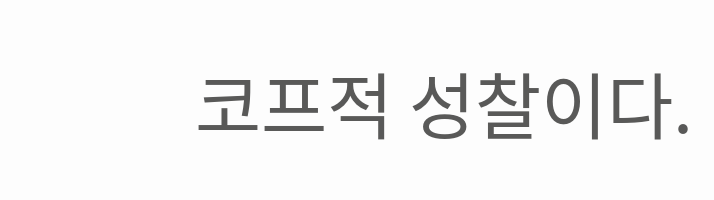코프적 성찰이다.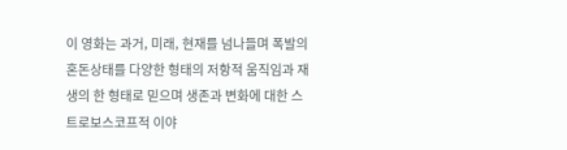이 영화는 과거, 미래, 현재를 넘나들며 폭발의 혼돈상태를 다양한 형태의 저항적 움직임과 재생의 한 형태로 믿으며 생존과 변화에 대한 스트로보스코프적 이야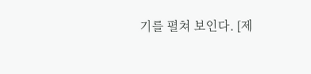기를 펼쳐 보인다. [제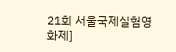21회 서울국제실험영화제]